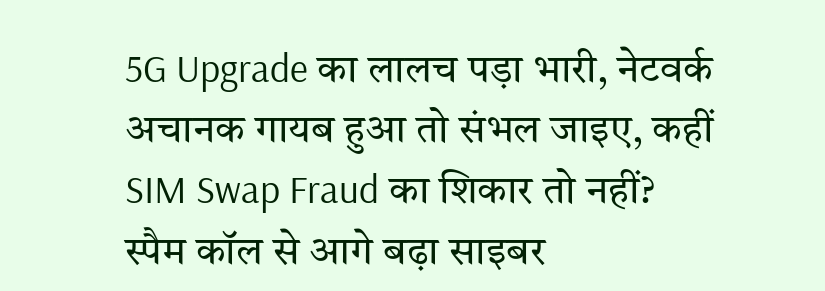5G Upgrade का लालच पड़ा भारी, नेटवर्क अचानक गायब हुआ तो संभल जाइए, कहीं SIM Swap Fraud का शिकार तो नहीं?
स्पैम कॉल से आगे बढ़ा साइबर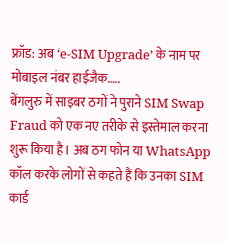फ्रॉड: अब ‘e-SIM Upgrade’ के नाम पर मोबाइल नंबर हाईजैक…..
बेंगलुरु में साइबर ठगों ने पुराने SIM Swap Fraud को एक नए तरीके से इस्तेमाल करना शुरू किया है। अब ठग फोन या WhatsApp कॉल करके लोगों से कहते हैं कि उनका SIM कार्ड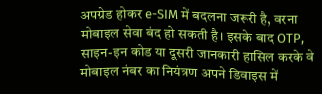अपग्रेड होकर e-SIM में बदलना जरूरी है, वरना मोबाइल सेवा बंद हो सकती है। इसके बाद OTP, साइन-इन कोड या दूसरी जानकारी हासिल करके वे मोबाइल नंबर का नियंत्रण अपने डिवाइस में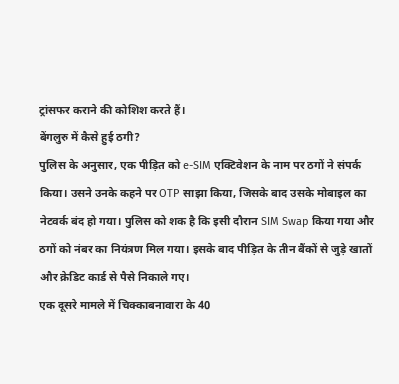ट्रांसफर कराने की कोशिश करते हैं।
बेंगलुरु में कैसे हुई ठगी?
पुलिस के अनुसार, एक पीड़ित को e-SIM एक्टिवेशन के नाम पर ठगों ने संपर्क किया। उसने उनके कहने पर OTP साझा किया, जिसके बाद उसके मोबाइल का नेटवर्क बंद हो गया। पुलिस को शक है कि इसी दौरान SIM Swap किया गया और ठगों को नंबर का नियंत्रण मिल गया। इसके बाद पीड़ित के तीन बैंकों से जुड़े खातों और क्रेडिट कार्ड से पैसे निकाले गए।
एक दूसरे मामले में चिक्काबनावारा के 40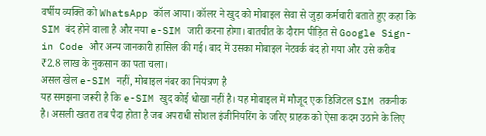वर्षीय व्यक्ति को WhatsApp कॉल आया। कॉलर ने खुद को मोबाइल सेवा से जुड़ा कर्मचारी बताते हुए कहा कि SIM बंद होने वाला है और नया e-SIM जारी करना होगा। बातचीत के दौरान पीड़ित से Google Sign-in Code और अन्य जानकारी हासिल की गई। बाद में उसका मोबाइल नेटवर्क बंद हो गया और उसे करीब ₹2.8 लाख के नुकसान का पता चला।
असल खेल e-SIM नहीं, मोबाइल नंबर का नियंत्रण है
यह समझना जरूरी है कि e-SIM खुद कोई धोखा नहीं है। यह मोबाइल में मौजूद एक डिजिटल SIM तकनीक है। असली खतरा तब पैदा होता है जब अपराधी सोशल इंजीनियरिंग के जरिए ग्राहक को ऐसा कदम उठाने के लिए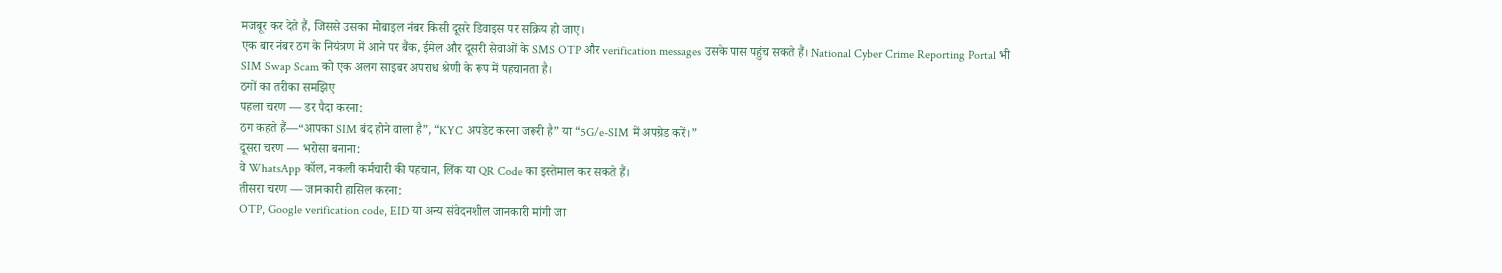मजबूर कर देते हैं, जिससे उसका मोबाइल नंबर किसी दूसरे डिवाइस पर सक्रिय हो जाए।
एक बार नंबर ठग के नियंत्रण में आने पर बैंक, ईमेल और दूसरी सेवाओं के SMS OTP और verification messages उसके पास पहुंच सकते हैं। National Cyber Crime Reporting Portal भी SIM Swap Scam को एक अलग साइबर अपराध श्रेणी के रूप में पहचानता है।
ठगों का तरीका समझिए
पहला चरण — डर पैदा करना:
ठग कहते हैं—“आपका SIM बंद होने वाला है”, “KYC अपडेट करना जरूरी है” या “5G/e-SIM में अपग्रेड करें।”
दूसरा चरण — भरोसा बनाना:
वे WhatsApp कॉल, नकली कर्मचारी की पहचान, लिंक या QR Code का इस्तेमाल कर सकते हैं।
तीसरा चरण — जानकारी हासिल करना:
OTP, Google verification code, EID या अन्य संवेदनशील जानकारी मांगी जा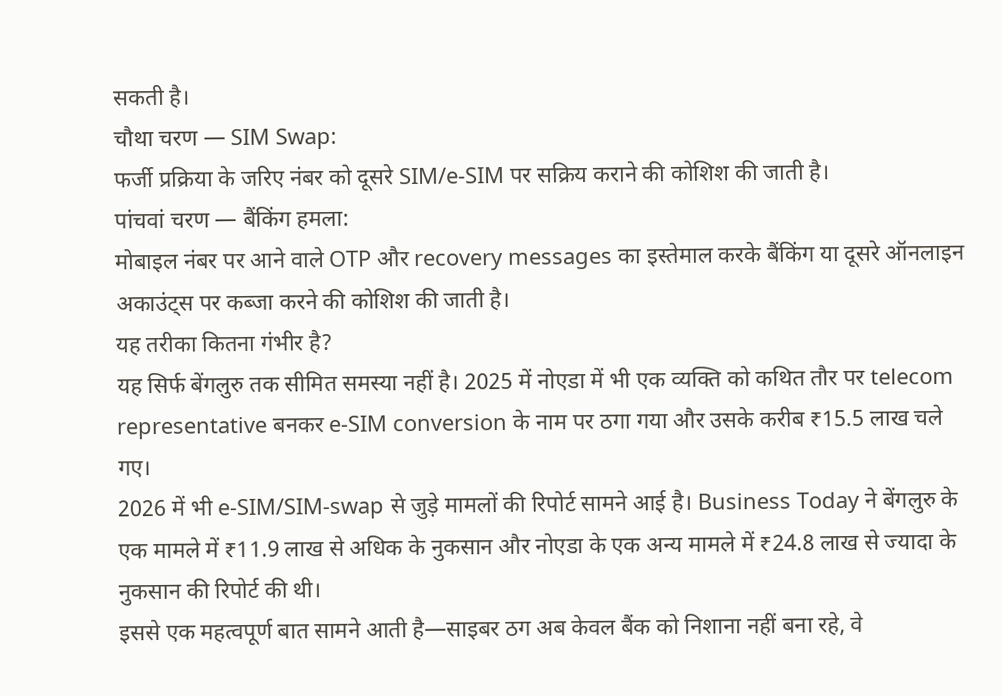सकती है।
चौथा चरण — SIM Swap:
फर्जी प्रक्रिया के जरिए नंबर को दूसरे SIM/e-SIM पर सक्रिय कराने की कोशिश की जाती है।
पांचवां चरण — बैंकिंग हमला:
मोबाइल नंबर पर आने वाले OTP और recovery messages का इस्तेमाल करके बैंकिंग या दूसरे ऑनलाइन अकाउंट्स पर कब्जा करने की कोशिश की जाती है।
यह तरीका कितना गंभीर है?
यह सिर्फ बेंगलुरु तक सीमित समस्या नहीं है। 2025 में नोएडा में भी एक व्यक्ति को कथित तौर पर telecom representative बनकर e-SIM conversion के नाम पर ठगा गया और उसके करीब ₹15.5 लाख चले गए।
2026 में भी e-SIM/SIM-swap से जुड़े मामलों की रिपोर्ट सामने आई है। Business Today ने बेंगलुरु के एक मामले में ₹11.9 लाख से अधिक के नुकसान और नोएडा के एक अन्य मामले में ₹24.8 लाख से ज्यादा के नुकसान की रिपोर्ट की थी।
इससे एक महत्वपूर्ण बात सामने आती है—साइबर ठग अब केवल बैंक को निशाना नहीं बना रहे, वे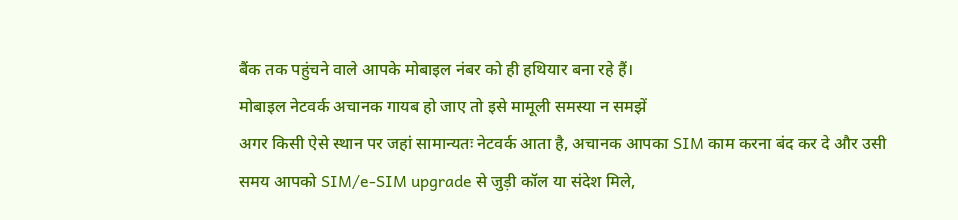बैंक तक पहुंचने वाले आपके मोबाइल नंबर को ही हथियार बना रहे हैं।
मोबाइल नेटवर्क अचानक गायब हो जाए तो इसे मामूली समस्या न समझें
अगर किसी ऐसे स्थान पर जहां सामान्यतः नेटवर्क आता है, अचानक आपका SIM काम करना बंद कर दे और उसी समय आपको SIM/e-SIM upgrade से जुड़ी कॉल या संदेश मिले,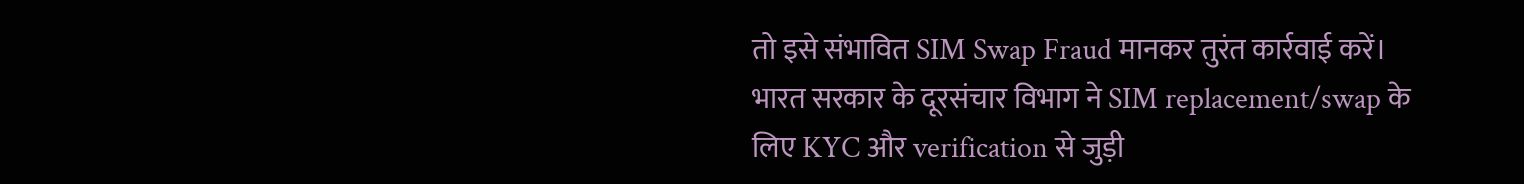तो इसे संभावित SIM Swap Fraud मानकर तुरंत कार्रवाई करें।
भारत सरकार के दूरसंचार विभाग ने SIM replacement/swap के लिए KYC और verification से जुड़ी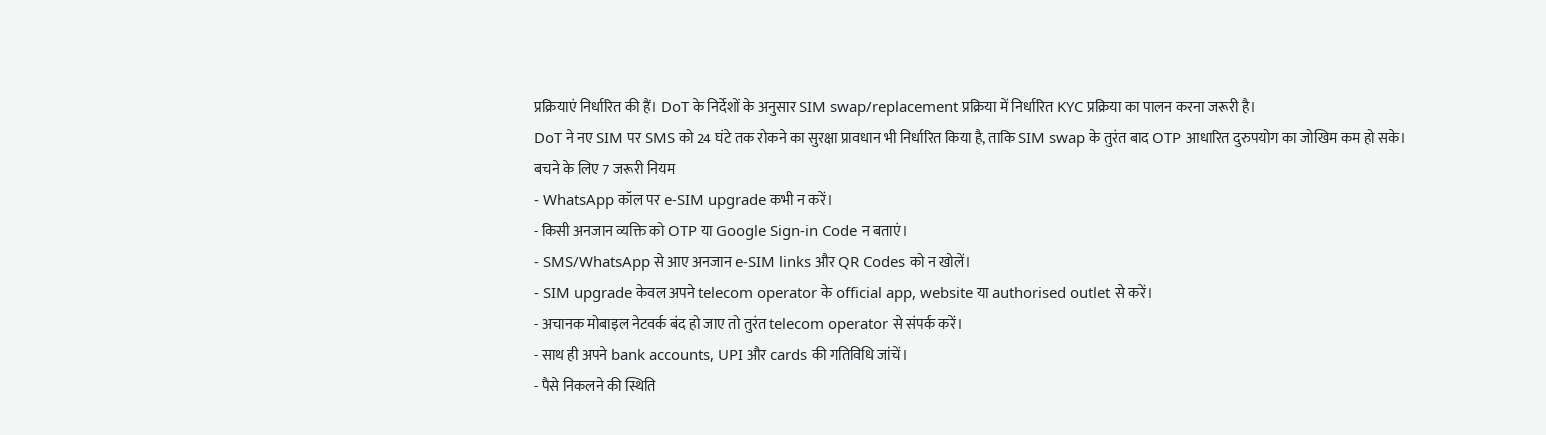प्रक्रियाएं निर्धारित की हैं। DoT के निर्देशों के अनुसार SIM swap/replacement प्रक्रिया में निर्धारित KYC प्रक्रिया का पालन करना जरूरी है।
DoT ने नए SIM पर SMS को 24 घंटे तक रोकने का सुरक्षा प्रावधान भी निर्धारित किया है, ताकि SIM swap के तुरंत बाद OTP आधारित दुरुपयोग का जोखिम कम हो सके।
बचने के लिए 7 जरूरी नियम
- WhatsApp कॉल पर e-SIM upgrade कभी न करें।
- किसी अनजान व्यक्ति को OTP या Google Sign-in Code न बताएं।
- SMS/WhatsApp से आए अनजान e-SIM links और QR Codes को न खोलें।
- SIM upgrade केवल अपने telecom operator के official app, website या authorised outlet से करें।
- अचानक मोबाइल नेटवर्क बंद हो जाए तो तुरंत telecom operator से संपर्क करें।
- साथ ही अपने bank accounts, UPI और cards की गतिविधि जांचें।
- पैसे निकलने की स्थिति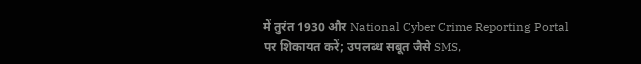में तुरंत 1930 और National Cyber Crime Reporting Portal पर शिकायत करें; उपलब्ध सबूत जैसे SMS,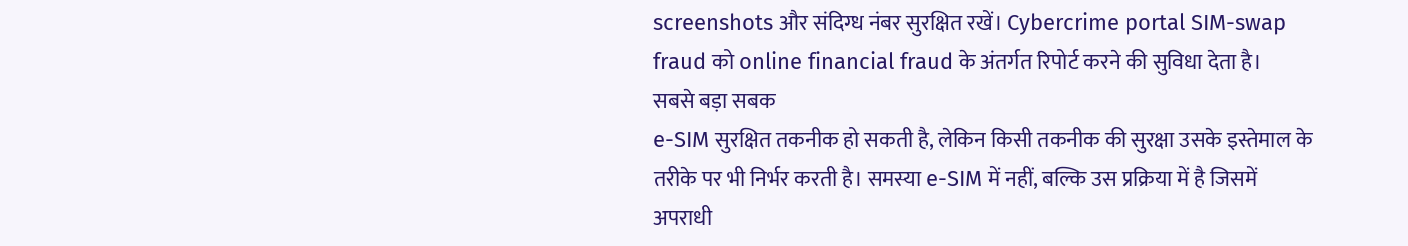screenshots और संदिग्ध नंबर सुरक्षित रखें। Cybercrime portal SIM-swap fraud को online financial fraud के अंतर्गत रिपोर्ट करने की सुविधा देता है।
सबसे बड़ा सबक
e-SIM सुरक्षित तकनीक हो सकती है, लेकिन किसी तकनीक की सुरक्षा उसके इस्तेमाल के तरीके पर भी निर्भर करती है। समस्या e-SIM में नहीं, बल्कि उस प्रक्रिया में है जिसमें अपराधी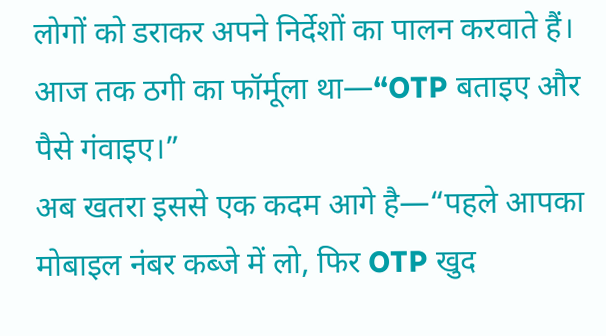लोगों को डराकर अपने निर्देशों का पालन करवाते हैं।
आज तक ठगी का फॉर्मूला था—“OTP बताइए और पैसे गंवाइए।”
अब खतरा इससे एक कदम आगे है—“पहले आपका मोबाइल नंबर कब्जे में लो, फिर OTP खुद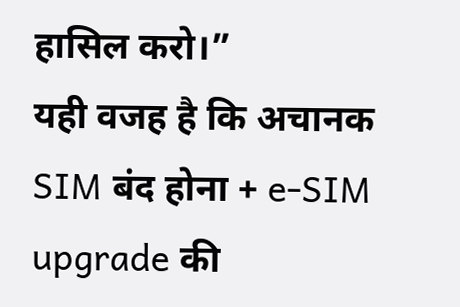हासिल करो।”
यही वजह है कि अचानक SIM बंद होना + e-SIM upgrade की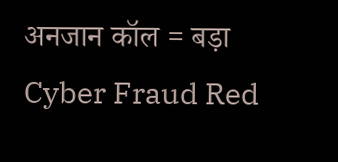अनजान कॉल = बड़ा Cyber Fraud Red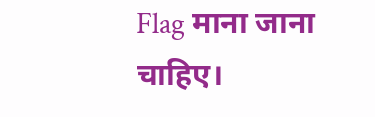Flag माना जाना चाहिए।